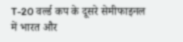T-20 वर्ल्ड कप के दूसरे सेमीफाइनल में भारत और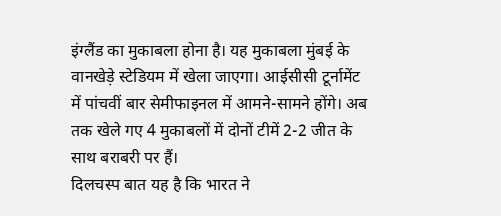इंग्लैंड का मुकाबला होना है। यह मुकाबला मुंबई के वानखेड़े स्टेडियम में खेला जाएगा। आईसीसी टूर्नामेंट में पांचवीं बार सेमीफाइनल में आमने-सामने होंगे। अब तक खेले गए 4 मुकाबलों में दोनों टीमें 2-2 जीत के साथ बराबरी पर हैं।
दिलचस्प बात यह है कि भारत ने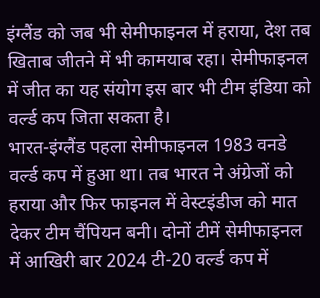इंग्लैंड को जब भी सेमीफाइनल में हराया, देश तब खिताब जीतने में भी कामयाब रहा। सेमीफाइनल में जीत का यह संयोग इस बार भी टीम इंडिया को वर्ल्ड कप जिता सकता है।
भारत-इंग्लैंड पहला सेमीफाइनल 1983 वनडे वर्ल्ड कप में हुआ था। तब भारत ने अंग्रेजों को हराया और फिर फाइनल में वेस्टइंडीज को मात देकर टीम चैंपियन बनी। दोनों टीमें सेमीफाइनल में आखिरी बार 2024 टी-20 वर्ल्ड कप में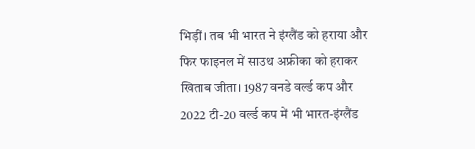भिड़ीं। तब भी भारत ने इंग्लैंड को हराया और फिर फाइनल में साउथ अफ्रीका को हराकर खिताब जीता। 1987 वनडे वर्ल्ड कप और 2022 टी-20 वर्ल्ड कप में भी भारत-इंग्लैंड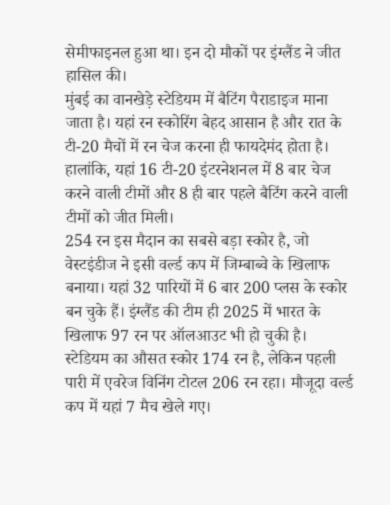सेमीफाइनल हुआ था। इन दो मौकों पर इंग्लैंड ने जीत हासिल की।
मुंबई का वानखेड़े स्टेडियम में बैटिंग पैराडाइज माना जाता है। यहां रन स्कोरिंग बेहद आसान है और रात के टी-20 मैचों में रन चेज करना ही फायदेमंद होता है। हालांकि, यहां 16 टी-20 इंटरनेशनल में 8 बार चेज करने वाली टीमों और 8 ही बार पहले बैटिंग करने वाली टीमों को जीत मिली।
254 रन इस मैदान का सबसे बड़ा स्कोर है, जो वेस्टइंडीज ने इसी वर्ल्ड कप में जिम्बाब्वे के खिलाफ बनाया। यहां 32 पारियों में 6 बार 200 प्लस के स्कोर बन चुके हैं। इंग्लैंड की टीम ही 2025 में भारत के खिलाफ 97 रन पर ऑलआउट भी हो चुकी है।
स्टेडियम का औसत स्कोर 174 रन है, लेकिन पहली पारी में एवरेज विनिंग टोटल 206 रन रहा। मौजूदा वर्ल्ड कप में यहां 7 मैच खेले गए।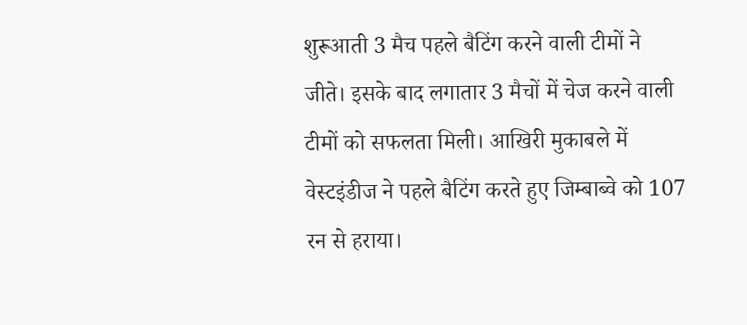शुरूआती 3 मैच पहले बैटिंग करने वाली टीमों ने जीते। इसके बाद लगातार 3 मैचों में चेज करने वाली टीमों को सफलता मिली। आखिरी मुकाबले में वेस्टइंडीज ने पहले बैटिंग करते हुए जिम्बाब्वे को 107 रन से हराया।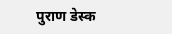पुराण डेस्क